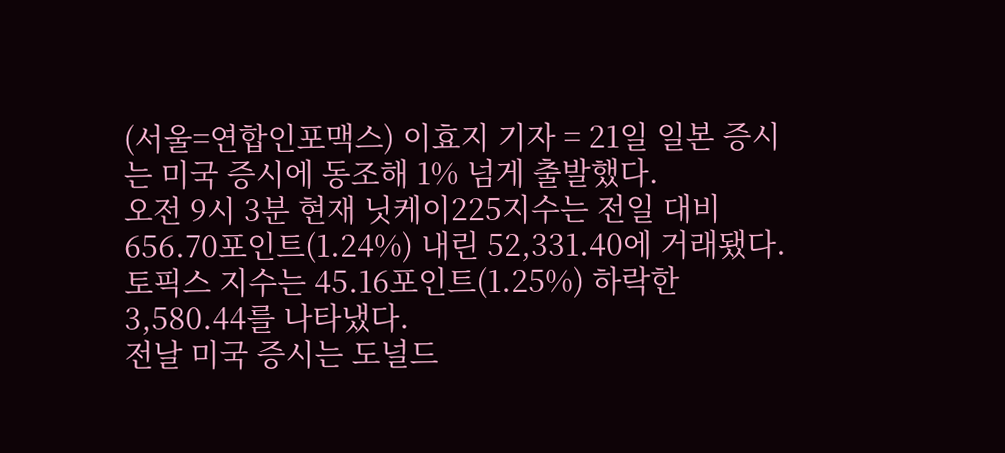(서울=연합인포맥스) 이효지 기자 = 21일 일본 증시는 미국 증시에 동조해 1% 넘게 출발했다.
오전 9시 3분 현재 닛케이225지수는 전일 대비 656.70포인트(1.24%) 내린 52,331.40에 거래됐다.
토픽스 지수는 45.16포인트(1.25%) 하락한 3,580.44를 나타냈다.
전날 미국 증시는 도널드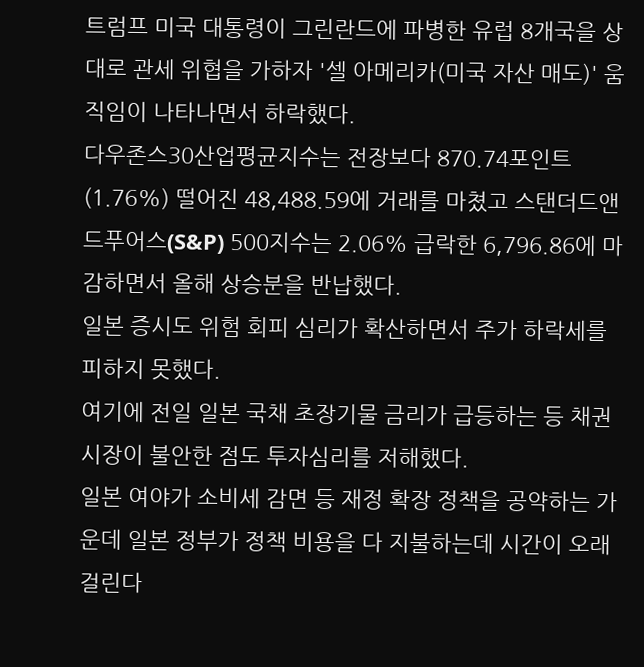트럼프 미국 대통령이 그린란드에 파병한 유럽 8개국을 상대로 관세 위협을 가하자 '셀 아메리카(미국 자산 매도)' 움직임이 나타나면서 하락했다.
다우존스30산업평균지수는 전장보다 870.74포인트(1.76%) 떨어진 48,488.59에 거래를 마쳤고 스탠더드앤드푸어스(S&P) 500지수는 2.06% 급락한 6,796.86에 마감하면서 올해 상승분을 반납했다.
일본 증시도 위험 회피 심리가 확산하면서 주가 하락세를 피하지 못했다.
여기에 전일 일본 국채 초장기물 금리가 급등하는 등 채권시장이 불안한 점도 투자심리를 저해했다.
일본 여야가 소비세 감면 등 재정 확장 정책을 공약하는 가운데 일본 정부가 정책 비용을 다 지불하는데 시간이 오래 걸린다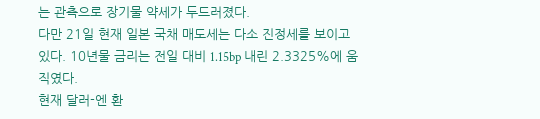는 관측으로 장기물 약세가 두드러졌다.
다만 21일 현재 일본 국채 매도세는 다소 진정세를 보이고 있다. 10년물 금리는 전일 대비 1.15bp 내린 2.3325%에 움직였다.
현재 달러-엔 환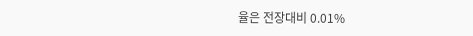율은 전장대비 0.01%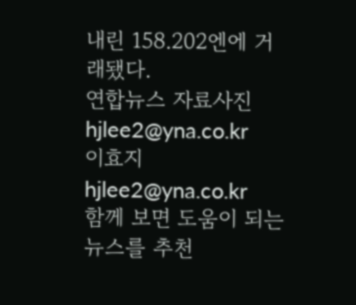내린 158.202엔에 거래됐다.
연합뉴스 자료사진
hjlee2@yna.co.kr
이효지
hjlee2@yna.co.kr
함께 보면 도움이 되는
뉴스를 추천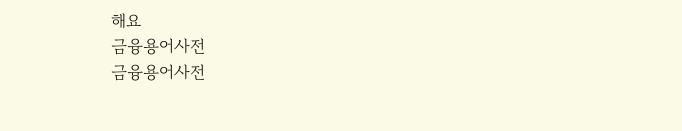해요
금융용어사전
금융용어사전